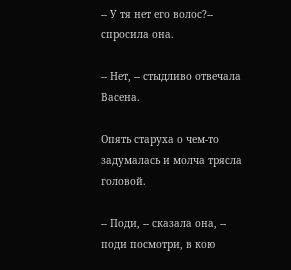-- У тя нет его волос?-- спросила она.

-- Нет, -- стыдливо отвечала Васена.

Опять старуха о чем-то задумалась и молча трясла головой.

-- Поди, -- сказала она, -- поди посмотри, в кою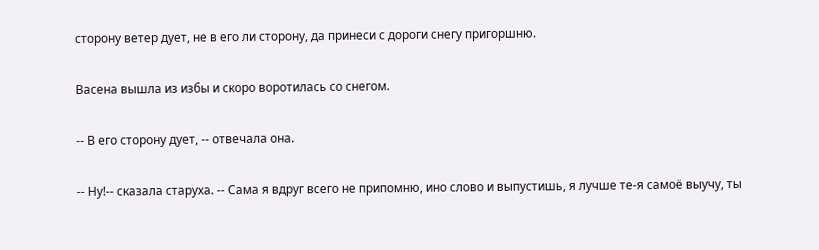сторону ветер дует, не в его ли сторону, да принеси с дороги снегу пригоршню.

Васена вышла из избы и скоро воротилась со снегом.

-- В его сторону дует, -- отвечала она.

-- Ну!-- сказала старуха. -- Сама я вдруг всего не припомню, ино слово и выпустишь, я лучше те-я самоё выучу, ты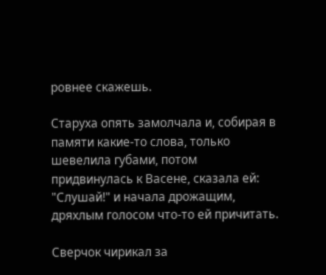ровнее скажешь.

Старуха опять замолчала и, собирая в памяти какие-то слова, только шевелила губами, потом придвинулась к Васене, сказала ей: "Слушай!" и начала дрожащим, дряхлым голосом что-то ей причитать.

Сверчок чирикал за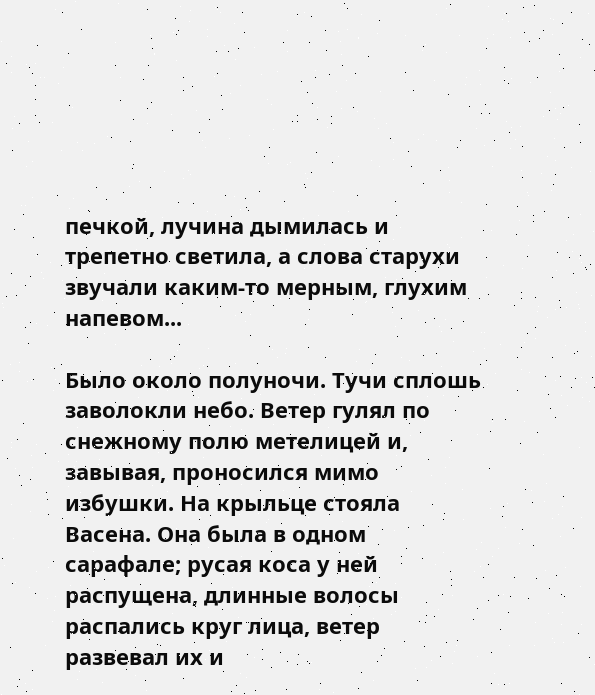печкой, лучина дымилась и трепетно светила, а слова старухи звучали каким-то мерным, глухим напевом...

Было около полуночи. Тучи сплошь заволокли небо. Ветер гулял по снежному полю метелицей и, завывая, проносился мимо избушки. На крыльце стояла Васена. Она была в одном сарафале; русая коса у ней распущена, длинные волосы распались круг лица, ветер развевал их и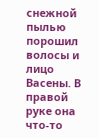снежной пылью порошил волосы и лицо Васены. В правой руке она что-то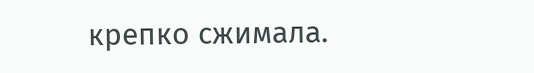крепко сжимала.